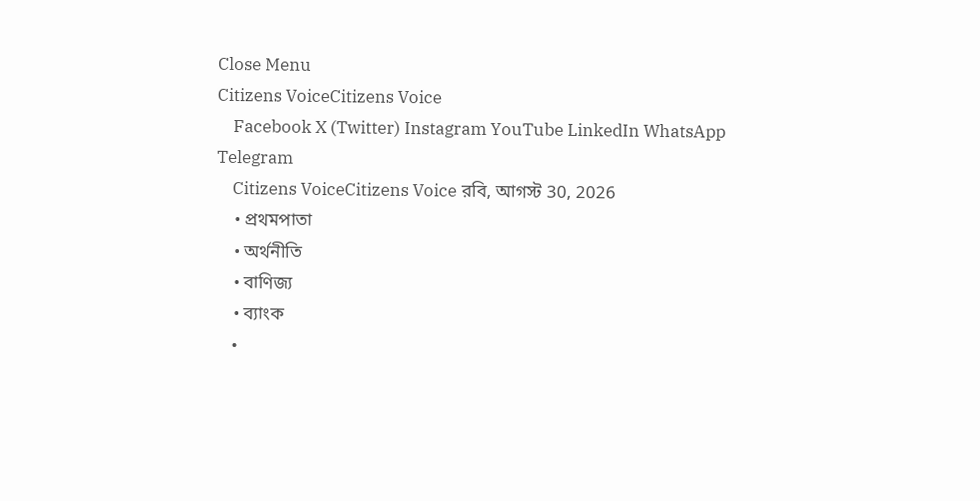Close Menu
Citizens VoiceCitizens Voice
    Facebook X (Twitter) Instagram YouTube LinkedIn WhatsApp Telegram
    Citizens VoiceCitizens Voice রবি, আগস্ট 30, 2026
    • প্রথমপাতা
    • অর্থনীতি
    • বাণিজ্য
    • ব্যাংক
    •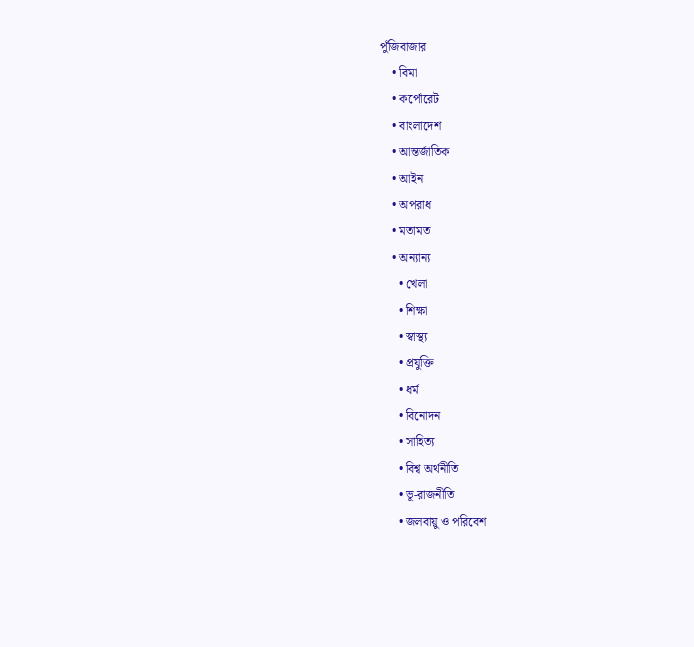পুঁজিবাজার
    • বিমা
    • কর্পোরেট
    • বাংলাদেশ
    • আন্তর্জাতিক
    • আইন
    • অপরাধ
    • মতামত
    • অন্যান্য
      • খেলা
      • শিক্ষা
      • স্বাস্থ্য
      • প্রযুক্তি
      • ধর্ম
      • বিনোদন
      • সাহিত্য
      • বিশ্ব অর্থনীতি
      • ভূ-রাজনীতি
      • জলবায়ু ও পরিবেশ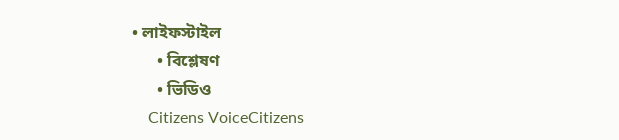• লাইফস্টাইল
      • বিশ্লেষণ
      • ভিডিও
    Citizens VoiceCitizens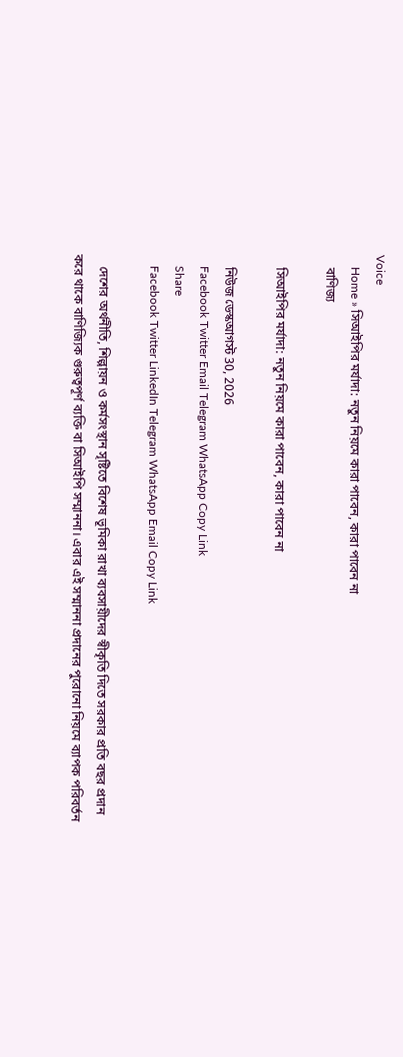Voice
    Home » সিআইপির মর্যাদা: নতুন নিয়মে কারা পাবেন, কারা পাবেন না
    বাণিজ্য

    সিআইপির মর্যাদা: নতুন নিয়মে কারা পাবেন, কারা পাবেন না

    নিউজ ডেস্কআগস্ট 30, 2026
    Facebook Twitter Email Telegram WhatsApp Copy Link
    Share
    Facebook Twitter LinkedIn Telegram WhatsApp Email Copy Link

    দেশের অর্থনীতি, শিল্পায়ন ও কর্মসংস্থান সৃষ্টিতে বিশেষ ভূমিকা রাখা ব্যবসায়ীদের স্বীকৃতি দিতে সরকার প্রতি বছর প্রদান করে থাকে বাণিজ্যিক গুরুত্বপূর্ণ ব্যক্তি বা সিআইপি সম্মাননা। এবার এই সম্মাননা প্রদানের পুরোনো নিয়মে ব্যাপক পরিবর্তন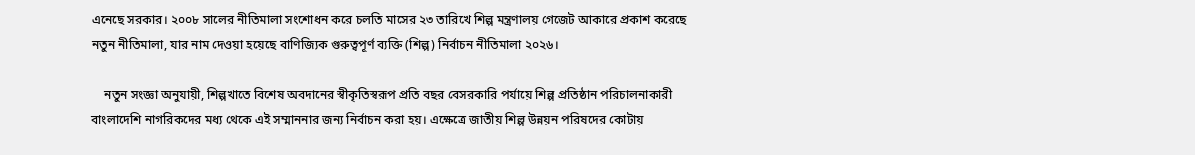এনেছে সরকার। ২০০৮ সালের নীতিমালা সংশোধন করে চলতি মাসের ২৩ তারিখে শিল্প মন্ত্রণালয় গেজেট আকারে প্রকাশ করেছে নতুন নীতিমালা, যার নাম দেওয়া হয়েছে বাণিজ্যিক গুরুত্বপূর্ণ ব্যক্তি (শিল্প) নির্বাচন নীতিমালা ২০২৬।

    নতুন সংজ্ঞা অনুযায়ী, শিল্পখাতে বিশেষ অবদানের স্বীকৃতিস্বরূপ প্রতি বছর বেসরকারি পর্যায়ে শিল্প প্রতিষ্ঠান পরিচালনাকারী বাংলাদেশি নাগরিকদের মধ্য থেকে এই সম্মাননার জন্য নির্বাচন করা হয়। এক্ষেত্রে জাতীয় শিল্প উন্নয়ন পরিষদের কোটায়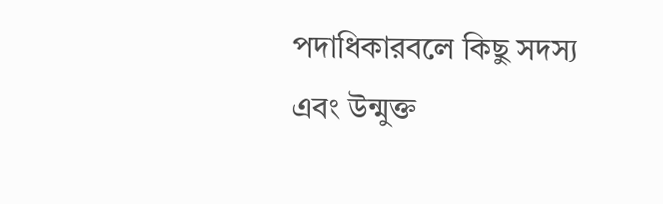পদাধিকারবলে কিছু সদস্য এবং উন্মুক্ত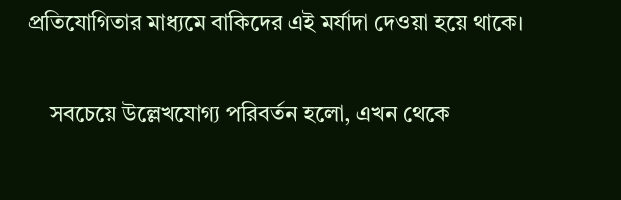প্রতিযোগিতার মাধ্যমে বাকিদের এই মর্যাদা দেওয়া হয়ে থাকে।

    সবচেয়ে উল্লেখযোগ্য পরিবর্তন হলো, এখন থেকে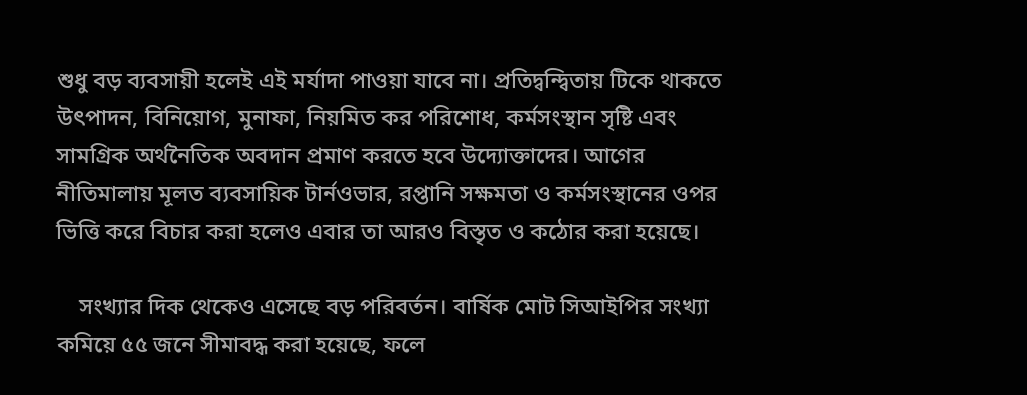শুধু বড় ব্যবসায়ী হলেই এই মর্যাদা পাওয়া যাবে না। প্রতিদ্বন্দ্বিতায় টিকে থাকতে উৎপাদন, বিনিয়োগ, মুনাফা, নিয়মিত কর পরিশোধ, কর্মসংস্থান সৃষ্টি এবং সামগ্রিক অর্থনৈতিক অবদান প্রমাণ করতে হবে উদ্যোক্তাদের। আগের নীতিমালায় মূলত ব্যবসায়িক টার্নওভার, রপ্তানি সক্ষমতা ও কর্মসংস্থানের ওপর ভিত্তি করে বিচার করা হলেও এবার তা আরও বিস্তৃত ও কঠোর করা হয়েছে।

    সংখ্যার দিক থেকেও এসেছে বড় পরিবর্তন। বার্ষিক মোট সিআইপির সংখ্যা কমিয়ে ৫৫ জনে সীমাবদ্ধ করা হয়েছে, ফলে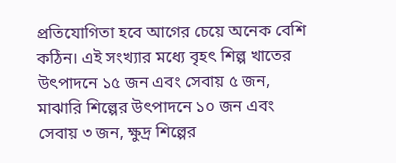প্রতিযোগিতা হবে আগের চেয়ে অনেক বেশি কঠিন। এই সংখ্যার মধ্যে বৃহৎ শিল্প খাতের উৎপাদনে ১৫ জন এবং সেবায় ৫ জন, মাঝারি শিল্পের উৎপাদনে ১০ জন এবং সেবায় ৩ জন, ক্ষুদ্র শিল্পের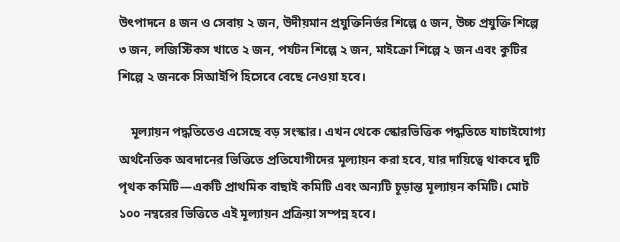উৎপাদনে ৪ জন ও সেবায় ২ জন, উদীয়মান প্রযুক্তিনির্ভর শিল্পে ৫ জন, উচ্চ প্রযুক্তি শিল্পে ৩ জন, লজিস্টিকস খাতে ২ জন, পর্যটন শিল্পে ২ জন, মাইক্রো শিল্পে ২ জন এবং কুটির শিল্পে ২ জনকে সিআইপি হিসেবে বেছে নেওয়া হবে।

    মূল্যায়ন পদ্ধতিতেও এসেছে বড় সংস্কার। এখন থেকে স্কোরভিত্তিক পদ্ধতিতে যাচাইযোগ্য অর্থনৈতিক অবদানের ভিত্তিতে প্রতিযোগীদের মূল্যায়ন করা হবে, যার দায়িত্বে থাকবে দুটি পৃথক কমিটি—একটি প্রাথমিক বাছাই কমিটি এবং অন্যটি চূড়ান্ত মূল্যায়ন কমিটি। মোট ১০০ নম্বরের ভিত্তিতে এই মূল্যায়ন প্রক্রিয়া সম্পন্ন হবে।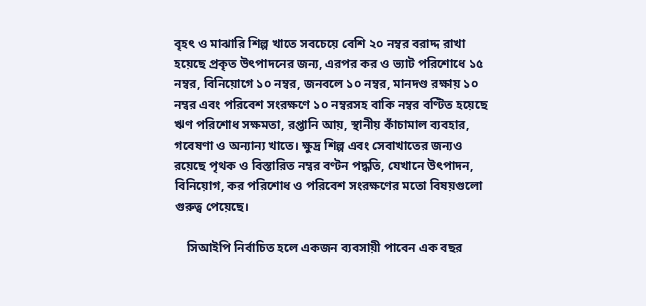বৃহৎ ও মাঝারি শিল্প খাতে সবচেয়ে বেশি ২০ নম্বর বরাদ্দ রাখা হয়েছে প্রকৃত উৎপাদনের জন্য, এরপর কর ও ভ্যাট পরিশোধে ১৫ নম্বর, বিনিয়োগে ১০ নম্বর, জনবলে ১০ নম্বর, মানদণ্ড রক্ষায় ১০ নম্বর এবং পরিবেশ সংরক্ষণে ১০ নম্বরসহ বাকি নম্বর বণ্টিত হয়েছে ঋণ পরিশোধ সক্ষমতা, রপ্তানি আয়, স্থানীয় কাঁচামাল ব্যবহার, গবেষণা ও অন্যান্য খাতে। ক্ষুদ্র শিল্প এবং সেবাখাতের জন্যও রয়েছে পৃথক ও বিস্তারিত নম্বর বণ্টন পদ্ধতি, যেখানে উৎপাদন, বিনিয়োগ, কর পরিশোধ ও পরিবেশ সংরক্ষণের মতো বিষয়গুলো গুরুত্ব পেয়েছে।

    সিআইপি নির্বাচিত হলে একজন ব্যবসায়ী পাবেন এক বছর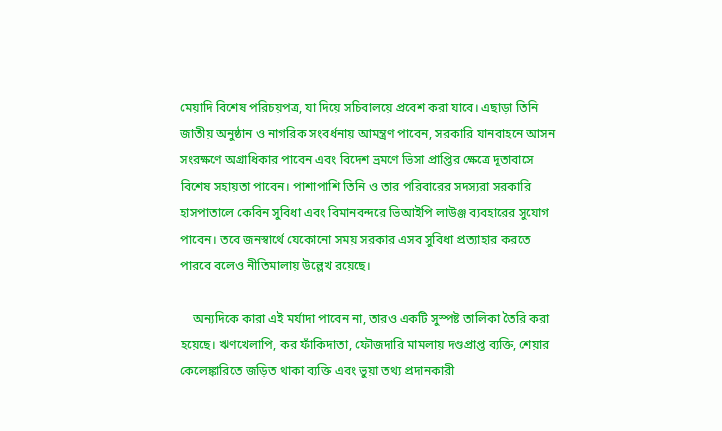মেয়াদি বিশেষ পরিচয়পত্র, যা দিয়ে সচিবালয়ে প্রবেশ করা যাবে। এছাড়া তিনি জাতীয় অনুষ্ঠান ও নাগরিক সংবর্ধনায় আমন্ত্রণ পাবেন, সরকারি যানবাহনে আসন সংরক্ষণে অগ্রাধিকার পাবেন এবং বিদেশ ভ্রমণে ভিসা প্রাপ্তির ক্ষেত্রে দূতাবাসে বিশেষ সহায়তা পাবেন। পাশাপাশি তিনি ও তার পরিবারের সদস্যরা সরকারি হাসপাতালে কেবিন সুবিধা এবং বিমানবন্দরে ভিআইপি লাউঞ্জ ব্যবহারের সুযোগ পাবেন। তবে জনস্বার্থে যেকোনো সময় সরকার এসব সুবিধা প্রত্যাহার করতে পারবে বলেও নীতিমালায় উল্লেখ রয়েছে।

    অন্যদিকে কারা এই মর্যাদা পাবেন না, তারও একটি সুস্পষ্ট তালিকা তৈরি করা হয়েছে। ঋণখেলাপি, কর ফাঁকিদাতা, ফৌজদারি মামলায় দণ্ডপ্রাপ্ত ব্যক্তি, শেয়ার কেলেঙ্কারিতে জড়িত থাকা ব্যক্তি এবং ভুয়া তথ্য প্রদানকারী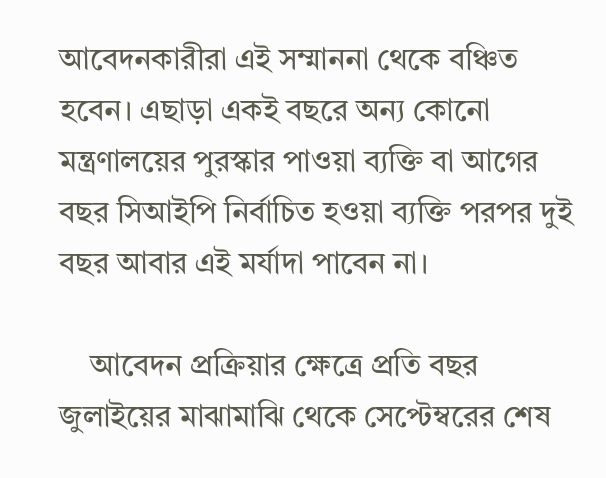আবেদনকারীরা এই সম্মাননা থেকে বঞ্চিত হবেন। এছাড়া একই বছরে অন্য কোনো মন্ত্রণালয়ের পুরস্কার পাওয়া ব্যক্তি বা আগের বছর সিআইপি নির্বাচিত হওয়া ব্যক্তি পরপর দুই বছর আবার এই মর্যাদা পাবেন না।

    আবেদন প্রক্রিয়ার ক্ষেত্রে প্রতি বছর জুলাইয়ের মাঝামাঝি থেকে সেপ্টেম্বরের শেষ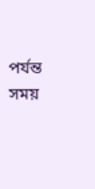পর্যন্ত সময়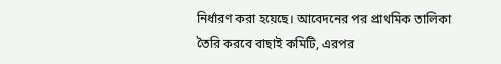নির্ধারণ করা হয়েছে। আবেদনের পর প্রাথমিক তালিকা তৈরি করবে বাছাই কমিটি, এরপর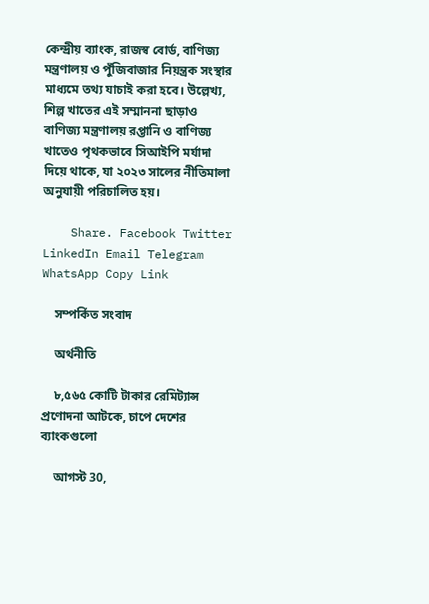কেন্দ্রীয় ব্যাংক, রাজস্ব বোর্ড, বাণিজ্য মন্ত্রণালয় ও পুঁজিবাজার নিয়ন্ত্রক সংস্থার মাধ্যমে তথ্য যাচাই করা হবে। উল্লেখ্য, শিল্প খাতের এই সম্মাননা ছাড়াও বাণিজ্য মন্ত্রণালয় রপ্তানি ও বাণিজ্য খাতেও পৃথকভাবে সিআইপি মর্যাদা দিয়ে থাকে, যা ২০২৩ সালের নীতিমালা অনুযায়ী পরিচালিত হয়।

    Share. Facebook Twitter LinkedIn Email Telegram WhatsApp Copy Link

    সম্পর্কিত সংবাদ

    অর্থনীতি

    ৮,৫৬৫ কোটি টাকার রেমিট্যান্স প্রণোদনা আটকে, চাপে দেশের ব্যাংকগুলো

    আগস্ট 30,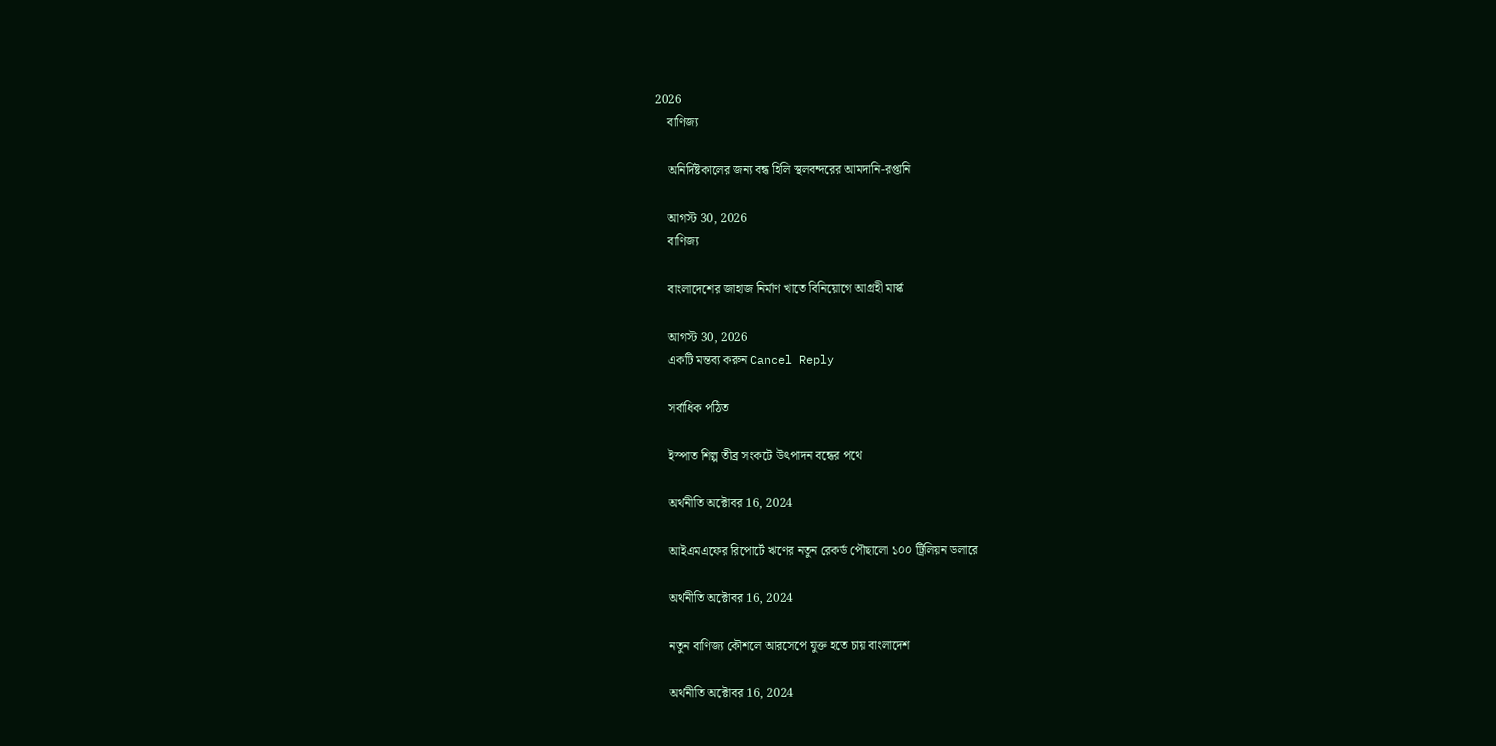2026
    বাণিজ্য

    অনির্দিষ্টকালের জন্য বন্ধ হিলি স্থলবন্দরের আমদানি-রপ্তানি

    আগস্ট 30, 2026
    বাণিজ্য

    বাংলাদেশের জাহাজ নির্মাণ খাতে বিনিয়োগে আগ্রহী মার্স্ক

    আগস্ট 30, 2026
    একটি মন্তব্য করুন Cancel Reply

    সর্বাধিক পঠিত

    ইস্পাত শিল্প তীব্র সংকটে উৎপাদন বন্ধের পথে

    অর্থনীতি অক্টোবর 16, 2024

    আইএমএফের রিপোর্টে ঋণের নতুন রেকর্ড পৌছালো ১০০ ট্রিলিয়ন ডলারে

    অর্থনীতি অক্টোবর 16, 2024

    নতুন বাণিজ্য কৌশলে আরসেপে যুক্ত হতে চায় বাংলাদেশ

    অর্থনীতি অক্টোবর 16, 2024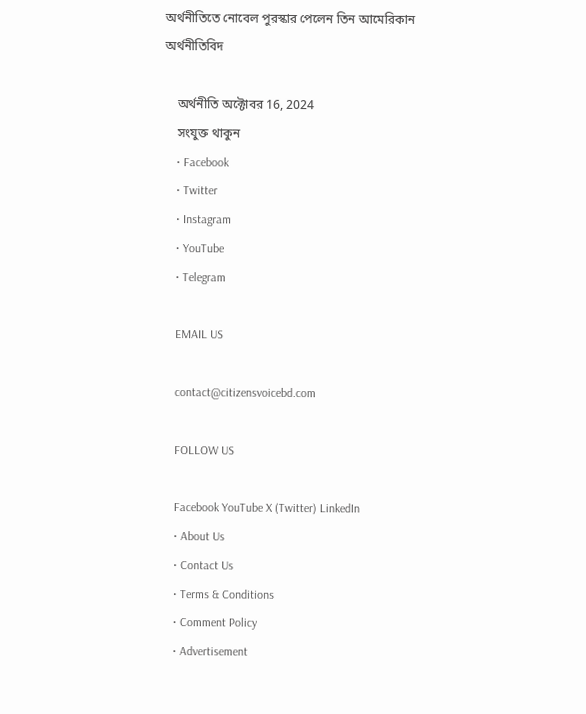অর্থনীতিতে নোবেল পুরস্কার পেলেন তিন আমেরিকান অর্থনীতিবিদ

    অর্থনীতি অক্টোবর 16, 2024
    সংযুক্ত থাকুন
    • Facebook
    • Twitter
    • Instagram
    • YouTube
    • Telegram

    EMAIL US

    contact@citizensvoicebd.com

    FOLLOW US

    Facebook YouTube X (Twitter) LinkedIn
    • About Us
    • Contact Us
    • Terms & Conditions
    • Comment Policy
    • Advertisement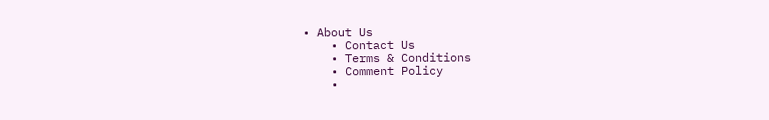• About Us
    • Contact Us
    • Terms & Conditions
    • Comment Policy
    •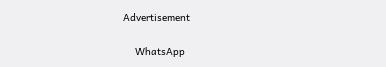Advertisement

    WhatsApp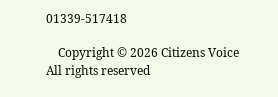01339-517418

    Copyright © 2026 Citizens Voice All rights reserved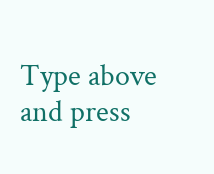Type above and press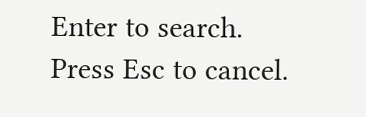Enter to search. Press Esc to cancel.